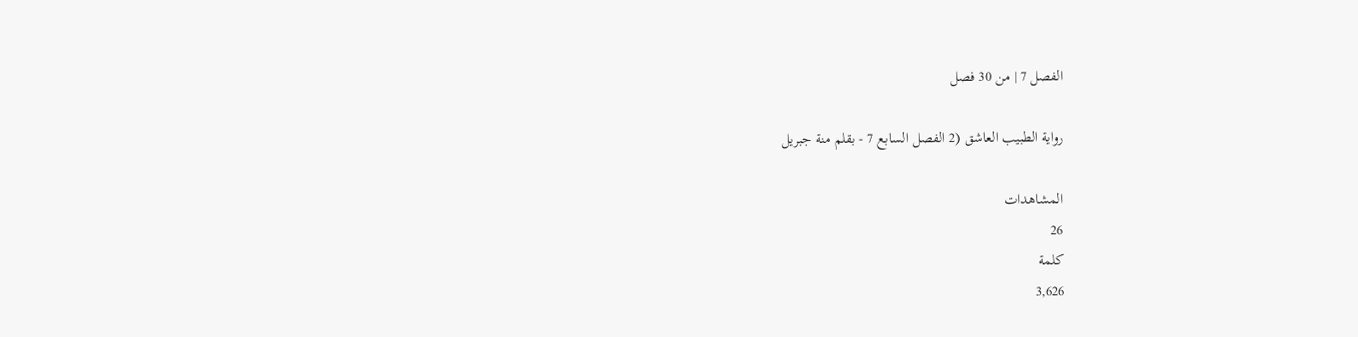الفصل 7 | من 30 فصل

رواية الطبيب العاشق (2 الفصل السابع 7 - بقلم منة جبريل

المشاهدات
26
كلمة
3,626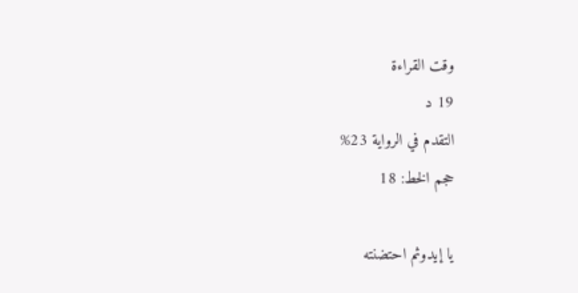وقت القراءة
19 د
التقدم في الرواية 23%
حجم الخط: 18

يا إيدوثم احتضنته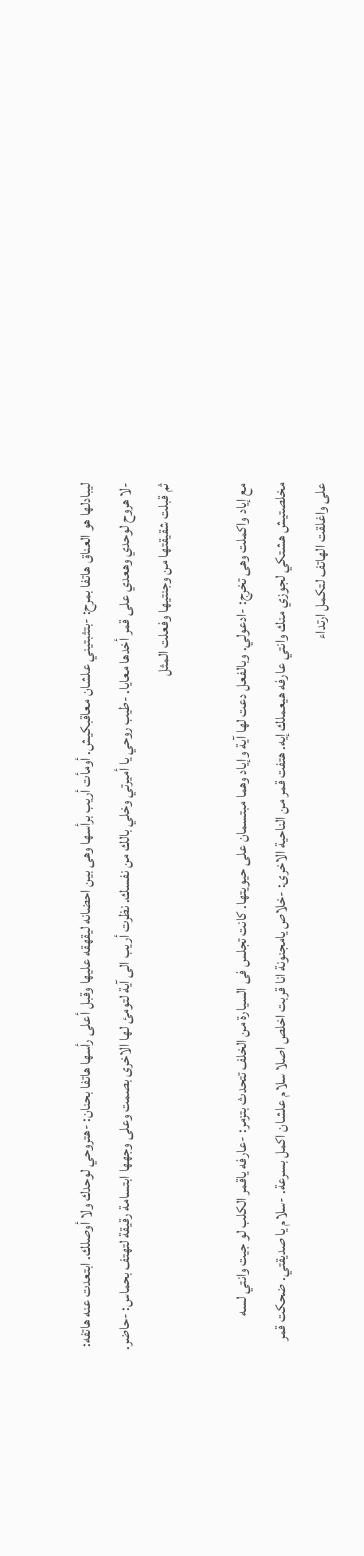ليبادلها هو العناق هاتفا بمرح: -بتثبتيني علشان معاقبكيش. أومأت أريب برأسها وهى بين احضانه ليقهقه عليها وقبل أعلى رأسها هاتفا بحنان: -هتروحي لوحدك ولا أوصلك. ابتعدت عنه هاتفه: -لا هروح لوحدي وهعدي على قمر أخدها معايا. -طيب روحي يا أميرتي وخلي بالك من نفسك. نظرت أريب الى آية لتومئ لها الاخرى بصمت وعلى وجهها ابتسامة رقيقة لتهتف بحماس: -حاضر. ثم قبلت شقيقتها من وجنتيها وفعلت المثل

مع إياد واكملت وهى تخرج: -ادعولي. وبالفعل دعت لها آية وإياد وهما مبتسمان على حيويتها. كانت تجلس فى السيارة من الخلف تتحدث بتزمر: -عارفه ياقمر الكلب لو جيت وانتي لسه مخلصتيش هشتكي لجوزي منك وانتي عارفه هيعملك إيه. هتفت قمر من الناحية الاخرى: -خلاص يامجنونة انا قربت اخلص اصلا سلام علشان اكمل بسرعة. -سلام يا صديقتي. ضحكت قمر على واغلقت الهاتف لتكمل ارتداء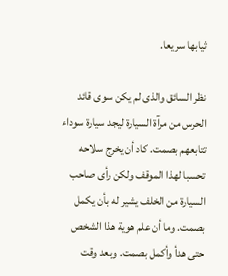ثيابها سريعا.

نظر السائق والذى لم يكن سوى قائد الحرس من مرآة السيارة ليجد سيارة سوداء تتابعهم بصمت. كاد أن يخرج سلاحه تحسبا لهذا الموقف ولكن رأى صاحب السيارة من الخلف يشير له بأن يكمل بصمت. وما أن علم هوية هذا الشخص حتى هدأ وأكمل بصمت. وبعد وقت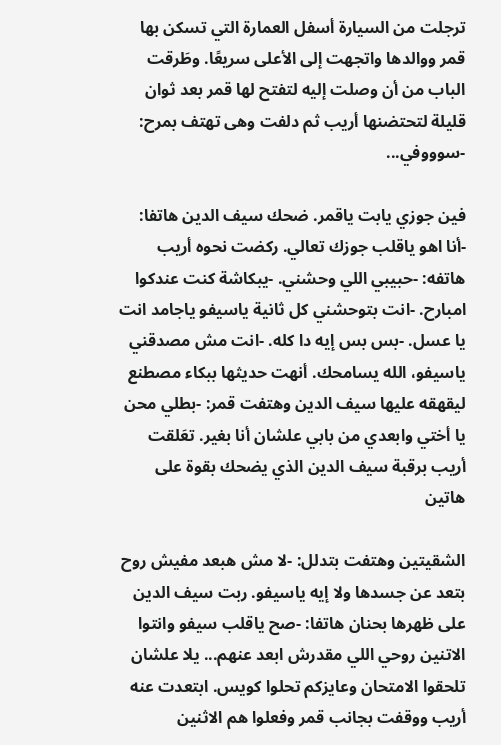ترجلت من السيارة أسفل العمارة التي تسكن بها قمر ووالدها واتجهت إلى الأعلى سريعًا. وطَرقت الباب من أن وصلت إليه لتفتح لها قمر بعد ثوان قليلة لتحتضنها أريب ثم دلفت وهى تهتف بمرح: -سوووفي...

فين جوزي يابت ياقمر. ضحك سيف الدين هاتفا: -أنا اهو ياقلب جوزك تعالي. ركضت نحوه أريب هاتفه: -حبيبي اللي وحشني. -يبكاشة كنت عندكوا امبارح. -انت بتوحشني كل ثانية ياسيفو ياجامد انت يا عسل. -بس بس إيه دا كله. -انت مش مصدقني ياسيفو، الله يسامحك. أنهت حديثها ببكاء مصطنع ليقهقه عليها سيف الدين وهتفت قمر: -بطلي محن يا أختي وابعدي من بابي علشان أنا بغير. تعَلقت أريب برقبة سيف الدين الذي يضحك بقوة على هاتين

الشقيتين وهتفت بتدلل: -لا مش هبعد مفيش روح بتعد عن جسدها ولا إيه ياسيفو. ربت سيف الدين على ظهرها بحنان هاتفا: -صح ياقلب سيفو وانتوا الاتنين روحي اللي مقدرش ابعد عنهم... يلا علشان تلحقوا الامتحان وعايزكم تحلوا كويس. ابتعدت عنه أريب ووقفت بجانب قمر وفعلوا هم الاثنين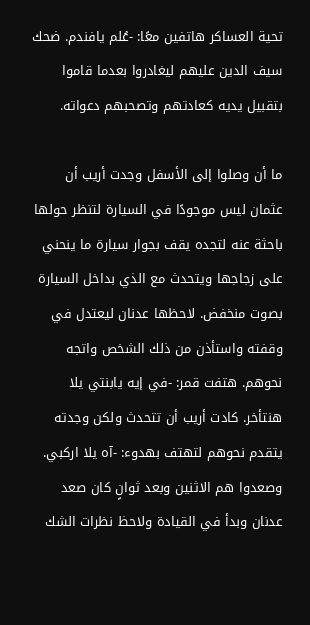تحية العساكر هاتفين معًا: -عُلم يافندم. ضحك سيف الدين عليهم ليغادروا بعدما قاموا بتقبيل يديه كعادتهم وتصحبهم دعواته.

ما أن وصلوا إلى الأسفل وجدت أريب أن عثمان ليس موجودًا في السيارة لتنظر حولها باحثة عنه لتجده يقف بجوار سيارة ما ينحني على زجاجها ويتحدث مع الذي بداخل السيارة بصوت منخفض. لاحظها عدنان ليعتدل في وقفته واستأذن من ذلك الشخص واتجه نحوهم. هتفت قمر: -في إيه يابنتي يلا هنتأخر. كادت أريب أن تتحدث ولكن وجدته يتقدم نحوهم لتهتف بهدوء: -آه يلا اركبي. وصعدوا هم الاثنين وبعد ثوانٍ كان صعد عدنان وبدأ في القيادة ولاحظ نظرات الشك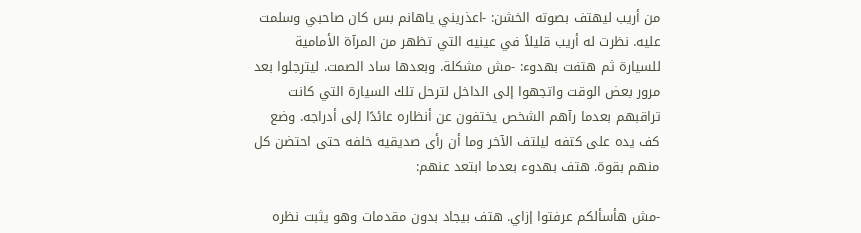من أريب ليهتف بصوته الخشن: -اعذريني ياهانم بس كان صاحبي وسلمت عليه. نظرت له أريب قليلاً في عينيه التي تظهر من المرآة الأمامية للسيارة ثم هتفت بهدوء: -مش مشكلة. وبعدها ساد الصمت. ليترجلوا بعد مرور بعض الوقت واتجهوا إلى الداخل لترحل تلك السيارة التي كانت تراقبهم بعدما رآهم الشخص يختفون عن أنظاره عائدًا إلى أدراجه. وضع كف يده على كتفه ليلتف الآخر وما أن رأى صديقيه خلفه حتى احتضن كل منهم بقوة. هتف بهدوء بعدما ابتعد عنهم:

-مش هأسألكم عرفتوا إزاي. هتف بيجاد بدون مقدمات وهو يثبت نظره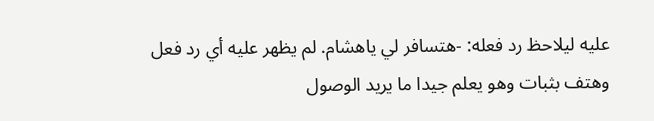عليه ليلاحظ رد فعله: -هتسافر لي ياهشام. لم يظهر عليه أي رد فعل وهتف بثبات وهو يعلم جيدا ما يريد الوصول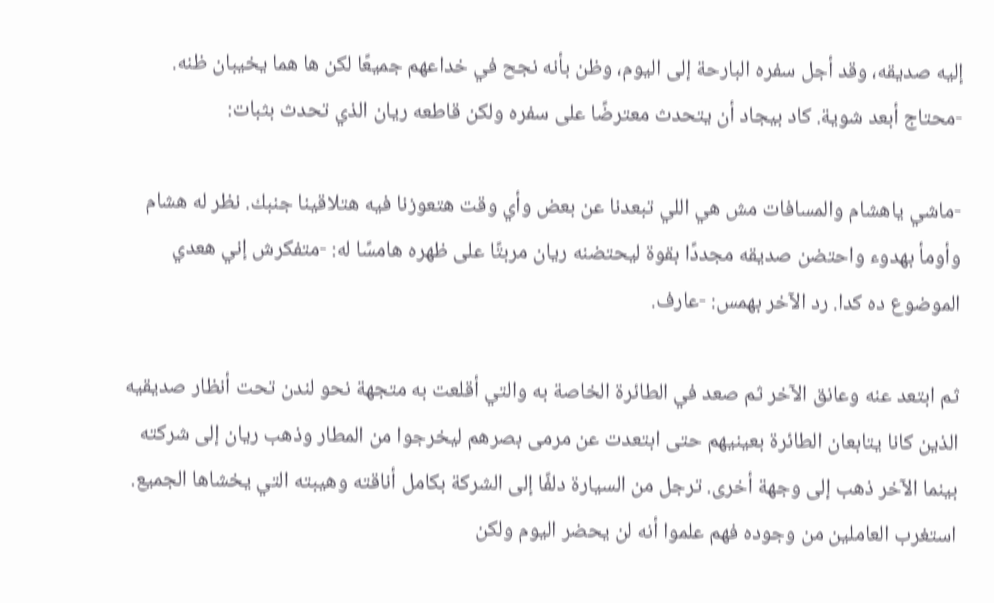إليه صديقه، وقد أجل سفره البارحة إلى اليوم، وظن بأنه نجح في خداعهم جميعًا لكن ها هما يخيبان ظنه. -محتاج أبعد شوية. كاد بيجاد أن يتحدث معترضًا على سفره ولكن قاطعه ريان الذي تحدث بثبات:

-ماشي ياهشام والمسافات مش هي اللي تبعدنا عن بعض وأي وقت هتعوزنا فيه هتلاقينا جنبك. نظر له هشام وأومأ بهدوء واحتضن صديقه مجددًا بقوة ليحتضنه ريان مربتًا على ظهره هامسًا له: -متفكرش إني هعدي الموضوع ده كدا. رد الآخر بهمس: -عارف.

ثم ابتعد عنه وعانق الآخر ثم صعد في الطائرة الخاصة به والتي أقلعت به متجهة نحو لندن تحت أنظار صديقيه الذين كانا يتابعان الطائرة بعينيهم حتى ابتعدت عن مرمى بصرهم ليخرجوا من المطار وذهب ريان إلى شركته بينما الآخر ذهب إلى وجهة أخرى. ترجل من السيارة دلفًا إلى الشركة بكامل أناقته وهيبته التي يخشاها الجميع. استغرب العاملين من وجوده فهم علموا أنه لن يحضر اليوم ولكن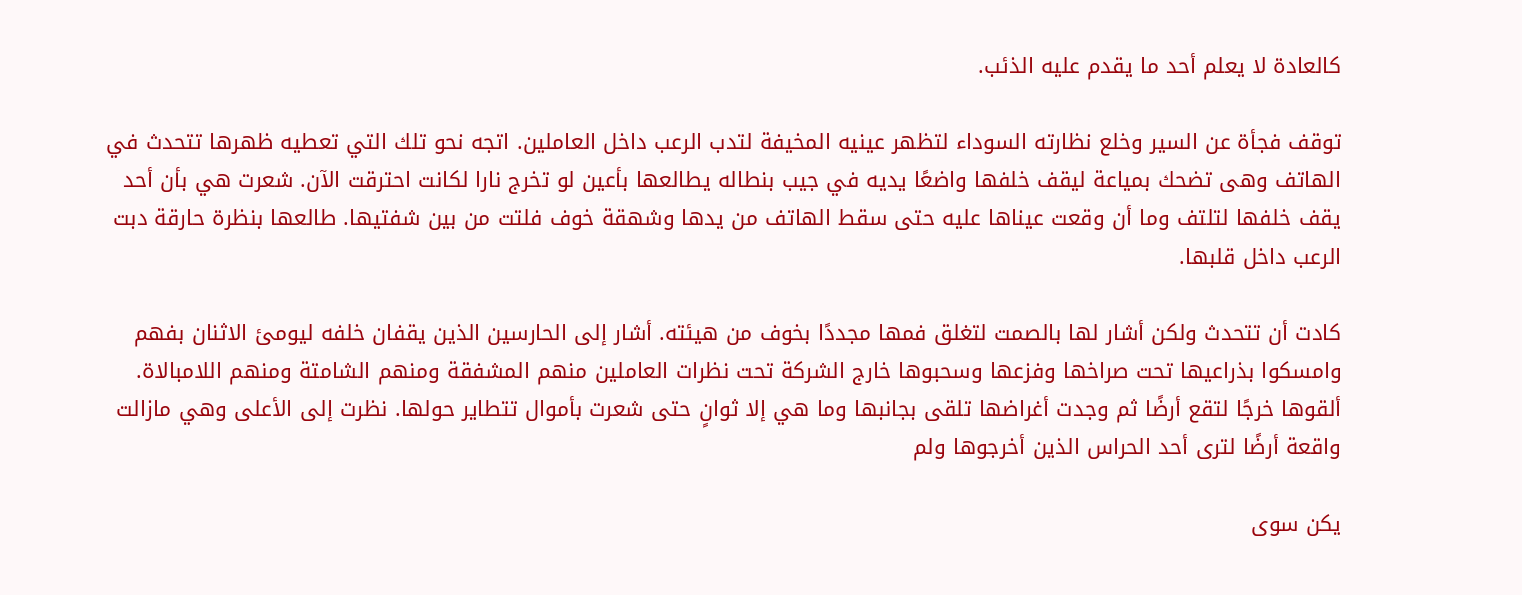كالعادة لا يعلم أحد ما يقدم عليه الذئب.

توقف فجأة عن السير وخلع نظارته السوداء لتظهر عينيه المخيفة لتدب الرعب داخل العاملين. اتجه نحو تلك التي تعطيه ظهرها تتحدث في الهاتف وهى تضحك بمياعة ليقف خلفها واضعًا يديه في جيب بنطاله يطالعها بأعين لو تخرج نارا لكانت احترقت الآن. شعرت هي بأن أحد يقف خلفها لتلتف وما أن وقعت عيناها عليه حتى سقط الهاتف من يدها وشهقة خوف فلتت من بين شفتيها. طالعها بنظرة حارقة دبت الرعب داخل قلبها.

كادت أن تتحدث ولكن أشار لها بالصمت لتغلق فمها مجددًا بخوف من هيئته. أشار إلى الحارسين الذين يقفان خلفه ليومئ الاثنان بفهم وامسكوا بذراعيها تحت صراخها وفزعها وسحبوها خارج الشركة تحت نظرات العاملين منهم المشفقة ومنهم الشامتة ومنهم اللامبالاة. ألقوها خرجًا لتقع أرضًا ثم وجدت أغراضها تلقى بجانبها وما هي إلا ثوانٍ حتى شعرت بأموال تتطاير حولها. نظرت إلى الأعلى وهي مازالت واقعة أرضًا لترى أحد الحراس الذين أخرجوها ولم

يكن سوى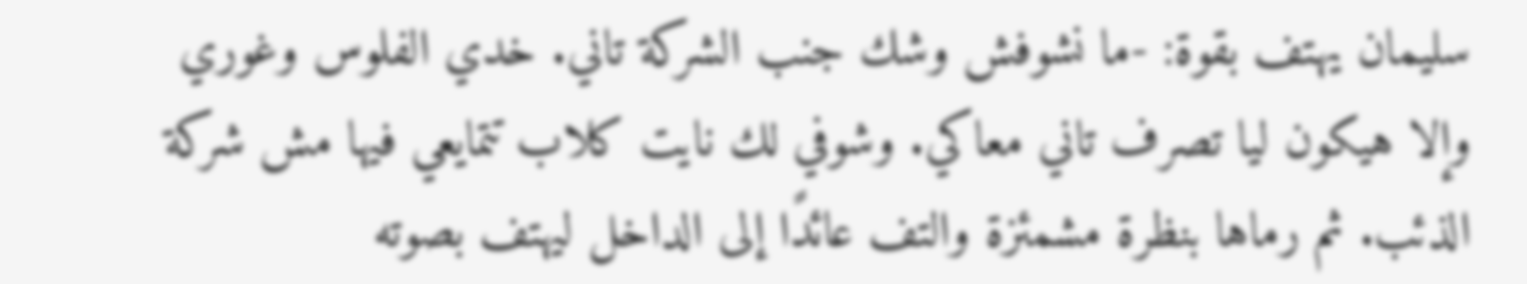سليمان يهتف بقوة: -ما نشوفش وشك جنب الشركة تاني. خدي الفلوس وغوري وإلا هيكون ليا تصرف تاني معاكي. وشوفي لك نايت كلاب تتمايعي فيها مش شركة الذئب. ثم رماها بنظرة مشمئزة والتف عائدًا إلى الداخل ليهتف بصوته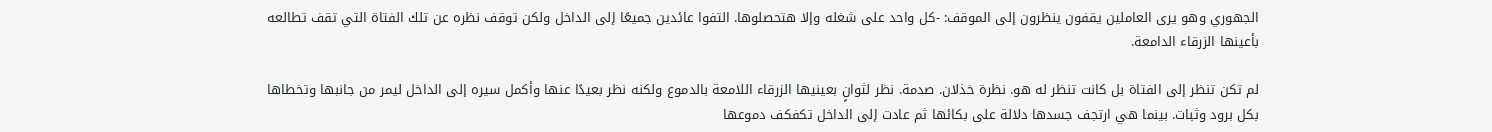الجهوري وهو يرى العاملين يقفون ينظرون إلى الموقف: -كل واحد على شغله وإلا هتحصلوها. التفوا عائدين جميعًا إلى الداخل ولكن توقف نظره عن تلك الفتاة التي تقف تطالعه بأعينها الزرقاء الدامعة.

لم تكن تنظر إلى الفتاة بل كانت تنظر له هو. نظرة خذلان. صدمة. نظر لثوانٍ بعينيها الزرقاء اللامعة بالدموع ولكنه نظر بعيدًا عنها وأكمل سيره إلى الداخل ليمر من جانبها وتخطاها بكل برود وثبات. بينما هي ارتجف جسدها دلالة على بكائها ثم عادت إلى الداخل تكفكف دموعها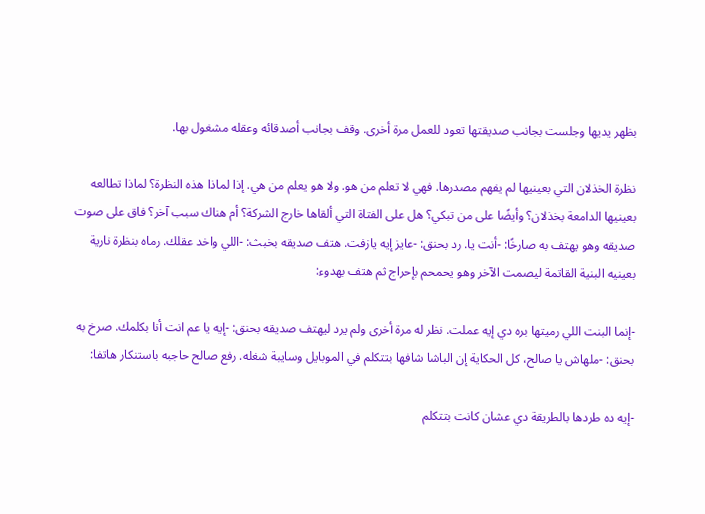بظهر يديها وجلست بجانب صديقتها تعود للعمل مرة أخرى. وقف بجانب أصدقائه وعقله مشغول بها.

نظرة الخذلان التي بعينيها لم يفهم مصدرها. فهي لا تعلم من هو. ولا هو يعلم من هي. إذا لماذا هذه النظرة؟ لماذا تطالعه بعينيها الدامعة بخذلان؟ وأيضًا على من تبكي؟ هل على الفتاة التي ألقاها خارج الشركة؟ أم هناك سبب آخر؟ فاق على صوت صديقه وهو يهتف به صارخًا: -أنت يا. رد بحنق: -عايز إيه يازفت. هتف صديقه بخبث: -اللي واخد عقلك. رماه بنظرة نارية بعينيه البنية القاتمة ليصمت الآخر وهو يحمحم بإحراج ثم هتف بهدوء:

-إنما البنت اللي رميتها بره دي إيه عملت. نظر له مرة أخرى ولم يرد ليهتف صديقه بحنق: -إيه يا عم انت أنا بكلمك. صرخ به بحنق: -ملهاش يا صالح، كل الحكاية إن الباشا شافها بتتكلم في الموبايل وسايبة شغله. رفع صالح حاجبه باستنكار هاتفا:

-إيه ده طردها بالطريقة دي عشان كانت بتتكلم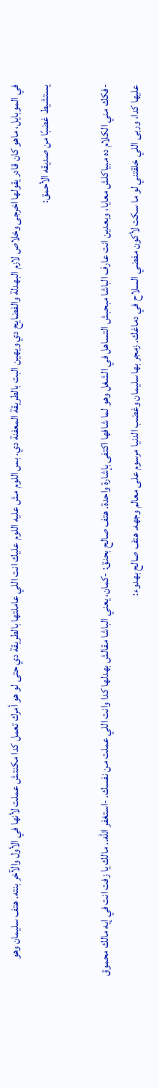في الموبايل، ماهو كان قادر يقولها اخرجى وخلاص لازم البهدلة والفضايح دي ويهين البت بالطريقة المعفنة دي. بس اللوم مش عليه اللوم عليك انت اللي عاملتها بالطريقة دي حتى لو هو أمرك تعمل كدا مكنتش عملت لأنها في الأول والآخر بنته. هتف سليمان وهو يستشيط غضبًا من صديقه الأحمق:

-فكك مني الكلام ده مبياكلش معايا، وبعدين انت عارف الباشا مبحبش التساهل في الشغل وهو لما شافها اكتفى بإشارة واحدة. هتف صالح بحنق: -كمان، يعني الباشا مقالش بهدلها كدا وانت اللي عملت من نفسك. -استغفر الله.. مالك يا زفت انت في إيه مالك محموق عليها كدا، وربى اللي خلقتني لو ما سكت لأكون مفضي السلاح في دماغك. زمجر بها سليمان وغضب الدنيا مرسوم على معالم وجهه. هتف صالح بهدوء: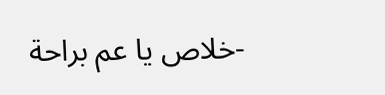-خلاص يا عم براحة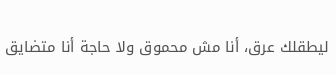ليطقلك عرق، أنا مش محموق ولا حاجة أنا متضايق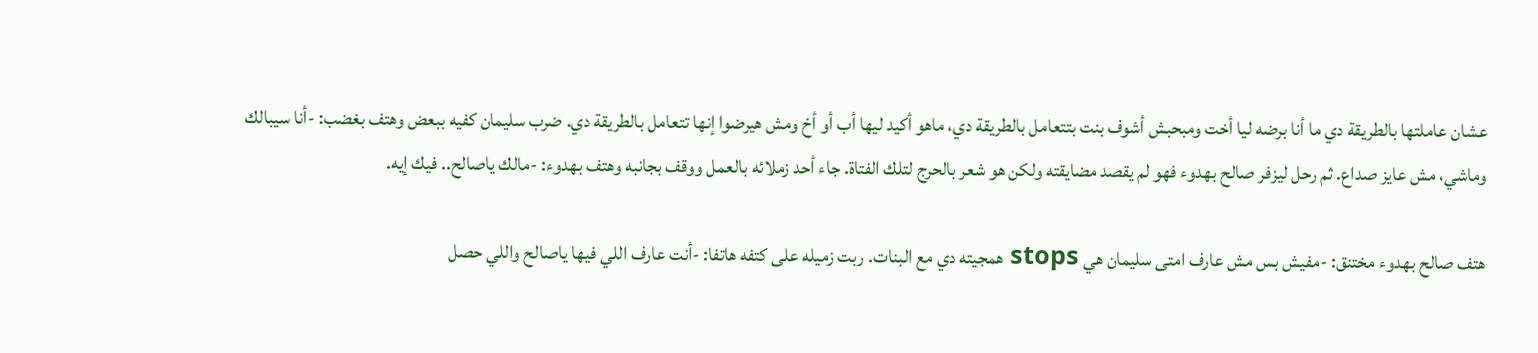عشان عاملتها بالطريقة دي ما أنا برضه ليا أخت ومبحبش أشوف بنت بتتعامل بالطريقة دي، ماهو أكيد ليها أب أو أخ ومش هيرضوا إنها تتعامل بالطريقة دي. ضرب سليمان كفيه ببعض وهتف بغضب: -أنا سيبالك وماشي، مش عايز صداع. ثم رحل ليزفر صالح بهدوء فهو لم يقصد مضايقته ولكن هو شعر بالحرج لتلك الفتاة. جاء أحد زملائه بالعمل ووقف بجانبه وهتف بهدوء: -مالك ياصالح.. فيك إيه.

هتف صالح بهدوء مختنق: -مفيش بس مش عارف امتى سليمان هي stops همجيته دي مع البنات. ربت زميله على كتفه هاتفا: -أنت عارف اللي فيها ياصالح واللي حصل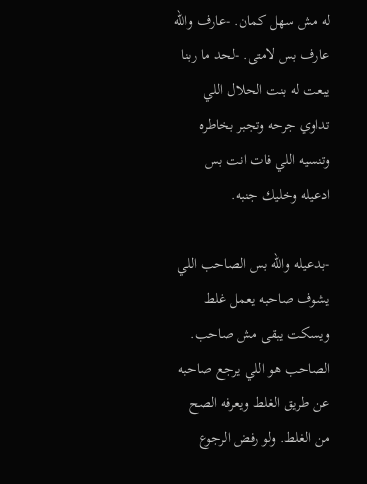له مش سهل كمان. -عارف والله عارف بس لامتى. -لحد ما ربنا يبعت له بنت الحلال اللي تداوي جرحه وتجبر بخاطره وتنسيه اللي فات انت بس ادعيله وخليك جنبه.

-بدعيله والله بس الصاحب اللي يشوف صاحبه يعمل غلط ويسكت يبقى مش صاحب. الصاحب هو اللي يرجع صاحبه عن طريق الغلط ويعرفه الصح من الغلط. ولو رفض الرجوع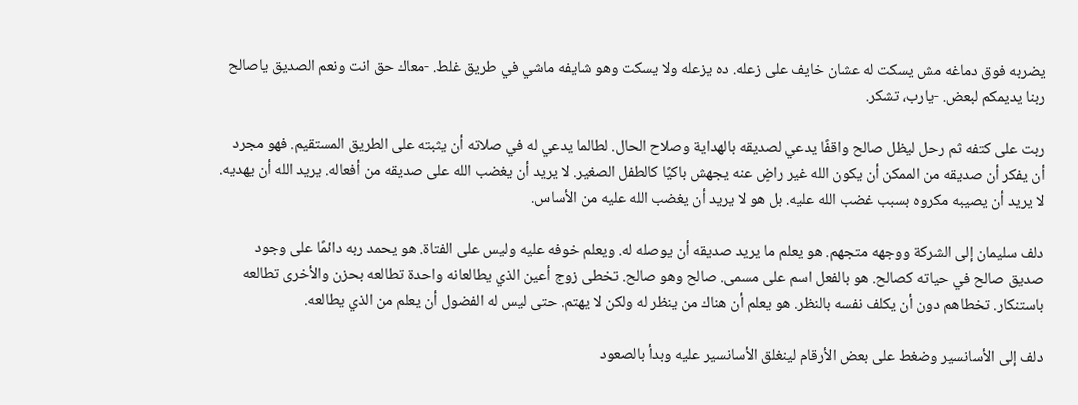يضربه فوق دماغه مش يسكت له عشان خايف على زعله. ده يزعله ولا يسكت وهو شايفه ماشي في طريق غلط. -معاك حق انت ونعم الصديق ياصالح ربنا يديمكم لبعض. -يارب، تشكر.

ربت على كتفه ثم رحل ليظل صالح واقفًا يدعي لصديقه بالهداية وصلاح الحال. لطالما يدعي له في صلاته أن يثبته على الطريق المستقيم. فهو مجرد أن يفكر أن صديقه من الممكن أن يكون الله غير راضٍ عنه يجهش باكيًا كالطفل الصغير. لا يريد أن يغضب الله على صديقه من أفعاله. يريد الله أن يهديه. لا يريد أن يصيبه مكروه بسبب غضب الله عليه. بل هو لا يريد أن يغضب الله عليه من الأساس.

دلف سليمان إلى الشركة ووجهه متجهم. هو يعلم ما يريد صديقه أن يوصله له. ويعلم خوفه عليه وليس على الفتاة. هو يحمد ربه دائمًا على وجود صديق صالح في حياته كصالح. هو بالفعل اسم على مسمى. صالح وهو صالح. تخطى زوج أعين الذي يطالعانه واحدة تطالعه بحزن والأخرى تطالعه باستنكار. تخطاهم دون أن يكلف نفسه بالنظر. هو يعلم أن هناك من ينظر له ولكن لا يهتم. حتى ليس له الفضول أن يعلم من الذي يطالعه.

دلف إلى الأسانسير وضغط على بعض الأرقام لينغلق الأسانسير عليه وبدأ بالصعود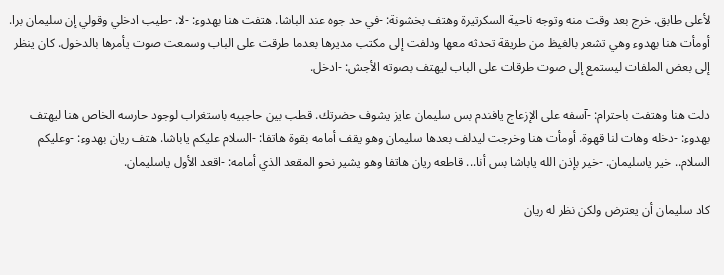لأعلى طابق. خرج بعد وقت منه وتوجه ناحية السكرتيرة وهتف بخشونة: -في حد جوه عند الباشا. هتفت هنا بهدوء: -لا. -طيب ادخلي وقولي إن سليمان برا. أومأت هنا بهدوء وهي تشعر بالغيظ من طريقة تحدثه معها ودلفت إلى مكتب مديرها بعدما طرقت على الباب وسمعت صوت يأمرها بالدخول. كان ينظر إلى بعض الملفات ليستمع إلى صوت طرقات على الباب ليهتف بصوته الأجش: -ادخل.

دلت هنا وهتفت باحترام: -آسفه على الإزعاج يافندم بس سليمان عايز يشوف حضرتك. قطب بين حاجبيه باستغراب لوجود حارسه الخاص هنا ليهتف بهدوء: -دخله وهات لنا قهوة. أومأت هنا وخرجت ليدلف بعدها سليمان وهو يقف أمامه بقوة هاتفا: -السلام عليكم ياباشا. هتف ريان بهدوء: -وعليكم السلام.. خير ياسليمان. -خير بإذن الله ياباشا بس أنا... قاطعه ريان هاتفا وهو يشير نحو المقعد الذي أمامه: -اقعد الأول ياسليمان.

كاد سليمان أن يعترض ولكن نظر له ريان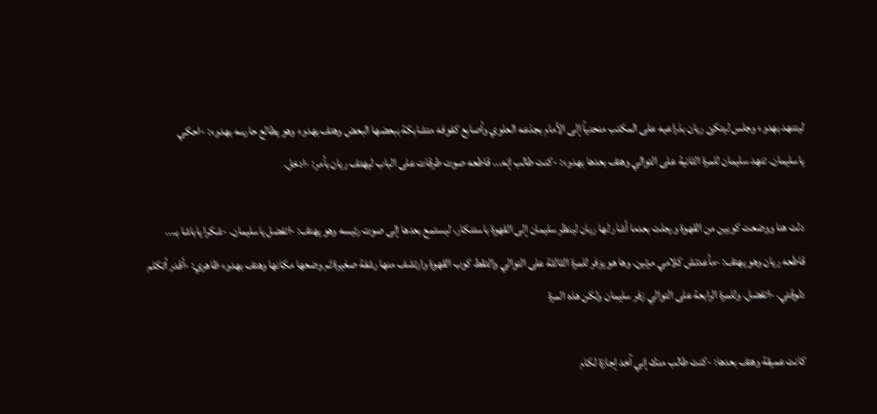ليتنهد بهدوء وجلس ليتكئ ريان بذراعيه على المكتب منحنياً إلى الأمام بجذعه العلوي وأصابع كفوفه متشابكة ببعضها البعض وهتف بهدوء وهو يطالع حارسه بهدوء: -احكي ياسليمان. تنهد سليمان للمرة الثانية على التوالي وهتف بعدها بهدوء: -كنت طالب إنه... قاطعه صوت طرقات على الباب ليهتف ريان بأمر: -ادخل.

دلت هنا ووضعت كوبين من القهوة ورحلت بعدما أشار لها ريان لينظر سليمان إلى القهوة باستنكار، ليستمع بعدها إلى صوت رئيسه وهو يهتف: -اتفضل ياسليمان. -شكرا ياباشا بـ... قاطعه ريان وهو يهتف: -مأعدتش كلامي مرتين. وها هو يزفر للمرة الثالثة على التوالي والتقط كوب القهوة وارتشف منها رشفة صغيرة ثم وضعها مكانها وهتف بهدوء ظاهري: -أقدر أتكلم دلوقتي. -اتفضل. وللمرة الرابعة على التوالي زفر سليمان ولكن هذه المرة

كانت عميقة وهتف بعدها: -كنت طالب منك إني آخد إجازة لكام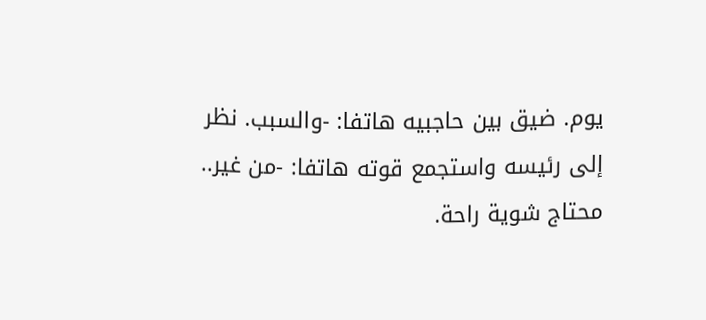يوم. ضيق بين حاجبيه هاتفا: -والسبب. نظر إلى رئيسه واستجمع قوته هاتفا: -من غير.. محتاج شوية راحة.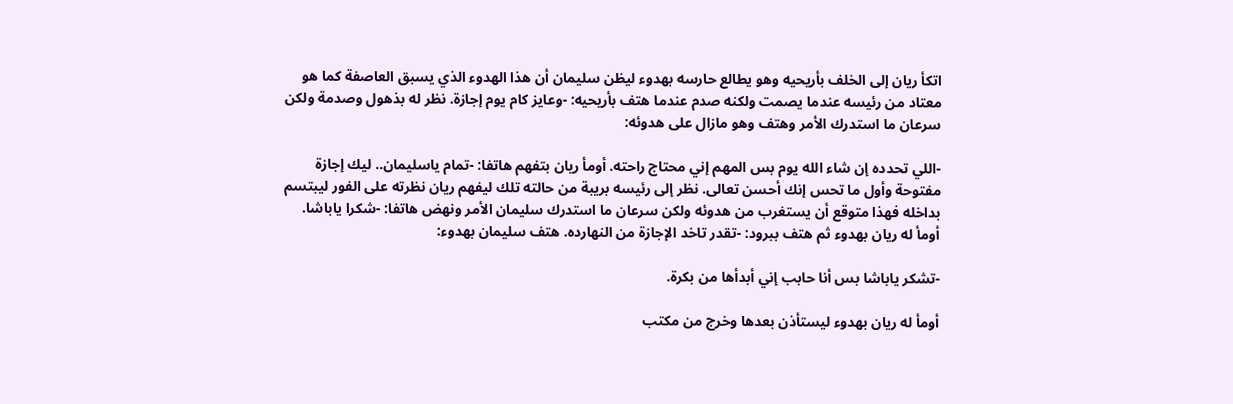اتكأ ريان إلى الخلف بأريحيه وهو يطالع حارسه بهدوء ليظن سليمان أن هذا الهدوء الذي يسبق العاصفة كما هو معتاد من رئيسه عندما يصمت ولكنه صدم عندما هتف بأريحيه: -وعايز كام يوم إجازة. نظر له بذهول وصدمة ولكن سرعان ما استدرك الأمر وهتف وهو مازال على هدوئه:

-اللي تحدده إن شاء الله يوم بس المهم إني محتاج راحته. أومأ ريان بتفهم هاتفا: -تمام ياسليمان.. ليك إجازة مفتوحة وأول ما تحس إنك أحسن تعالى. نظر إلى رئيسه بريبة من حالته تلك ليفهم ريان نظرته على الفور ليبتسم بداخله فهذا متوقع أن يستغرب من هدوئه ولكن سرعان ما استدرك سليمان الأمر ونهض هاتفا: -شكرا ياباشا. أومأ له ريان بهدوء ثم هتف ببرود: -تقدر تاخد الإجازة من النهارده. هتف سليمان بهدوء:

-تشكر ياباشا بس أنا حابب إني أبدأها من بكرة.

أومأ له ريان بهدوء ليستأذن بعدها وخرج من مكتب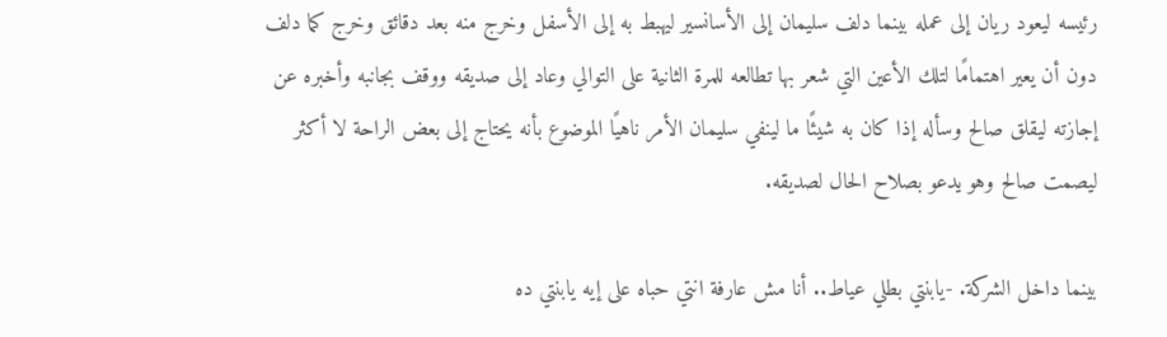رئيسه ليعود ريان إلى عمله بينما دلف سليمان إلى الأسانسير ليهبط به إلى الأسفل وخرج منه بعد دقائق وخرج كما دلف دون أن يعير اهتمامًا لتلك الأعين التي شعر بها تطالعه للمرة الثانية على التوالي وعاد إلى صديقه ووقف بجانبه وأخبره عن إجازته ليقلق صالح وسأله إذا كان به شيئًا ما لينفي سليمان الأمر ناهيًا الموضوع بأنه يحتاج إلى بعض الراحة لا أكثر ليصمت صالح وهو يدعو بصلاح الحال لصديقه.

بينما داخل الشركة. -يابنتي بطلي عياط.. أنا مش عارفة انتي حباه على إيه يابنتي ده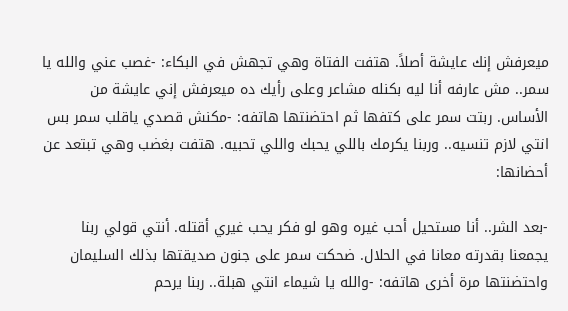ميعرفش إنك عايشة أصلاً. هتفت الفتاة وهي تجهش في البكاء: -غصب عني والله يا سمر.. مش عارفه أنا ليه بكنله مشاعر وعلى رأيك ده ميعرفش إني عايشة من الأساس. ربتت سمر على كتفها ثم احتضنتها هاتفه: -مكنش قصدي ياقلب سمر بس انتي لازم تنسيه.. وربنا يكرمك باللي يحبك واللي تحبيه. هتفت بغضب وهي تبتعد عن أحضانها:

-بعد الشر.. أنا مستحيل أحب غيره وهو لو فكر يحب غيري أقتله. أنتي قولي ربنا يجمعنا بقدرته معانا في الحلال. ضحكت سمر على جنون صديقتها بذلك السليمان واحتضنتها مرة أخرى هاتفه: -والله يا شيماء انتي هبلة.. ربنا يرحم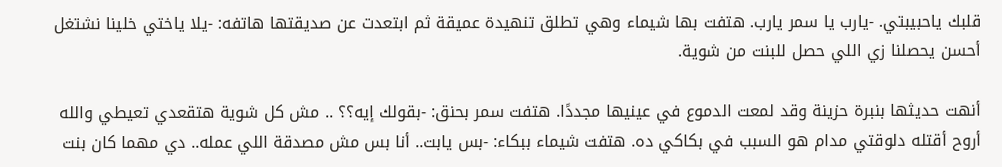قلبك ياحبيبتي. -يارب يا سمر يارب. هتفت بها شيماء وهي تطلق تنهيدة عميقة ثم ابتعدت عن صديقتها هاتفه: -يلا ياختي خلينا نشتغل أحسن يحصلنا زي اللي حصل للبنت من شوية.

أنهت حديثها بنبرة حزينة وقد لمعت الدموع في عينيها مجددًا. هتفت سمر بحنق: -بقولك إيه؟؟ .. مش كل شوية هتقعدي تعيطي والله أروح أقتله دلوقتي مدام هو السبب في بكاكي ده. هتفت شيماء ببكاء: -بس يابت.. أنا بس مش مصدقة اللي عمله.. دي مهما كان بنت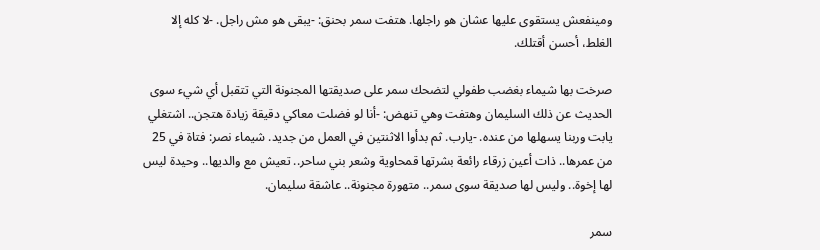ومينفعش يستقوى عليها عشان هو راجلها. هتفت سمر بحنق: -يبقى هو مش راجل. -لا كله إلا الغلط، أحسن أقتلك.

صرخت بها شيماء بغضب طفولي لتضحك سمر على صديقتها المجنونة التي تتقبل أي شيء سوى الحديث عن ذلك السليمان وهتفت وهي تنهض: -أنا لو فضلت معاكي دقيقة زيادة هتجن.. اشتغلي يابت وربنا يسهلها من عنده. -يارب. ثم بدأوا الاثنتين في العمل من جديد. شيماء نصر: فتاة في 25 من عمرها.. ذات أعين زرقاء رائعة بشرتها قمحاوية وشعر بني ساحر.. تعيش مع والديها.. وحيدة ليس لها إخوة.. وليس لها صديقة سوى سمر.. متهورة مجنونة.. عاشقة سليمان.

سمر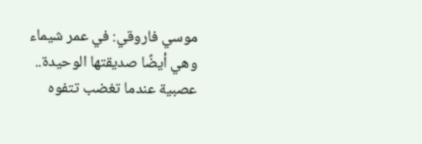موسي فاروقي: في عمر شيماء وهي أيضًا صديقتها الوحيدة.. عصبية عندما تغضب تتفوه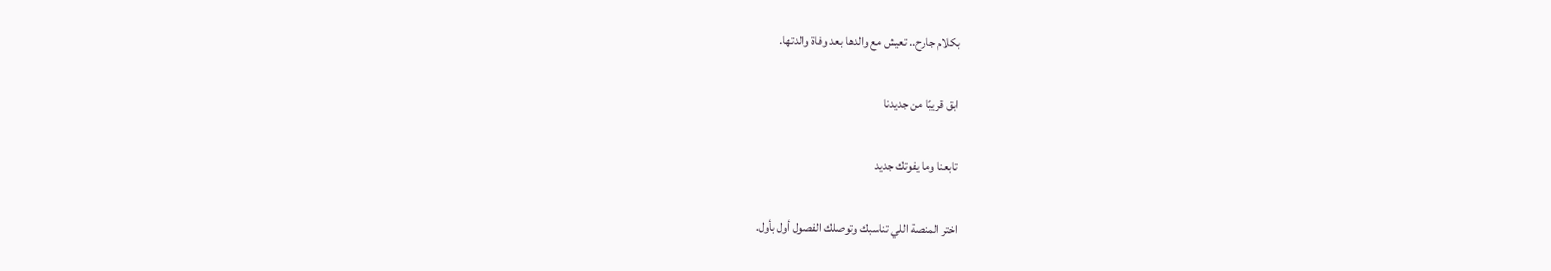بكلام جارح.. تعيش مع والدها بعد وفاة والدتها.

ابق قريبًا من جديدنا

تابعنا وما يفوتك جديد

اختر المنصة اللي تناسبك وتوصلك الفصول أول بأول.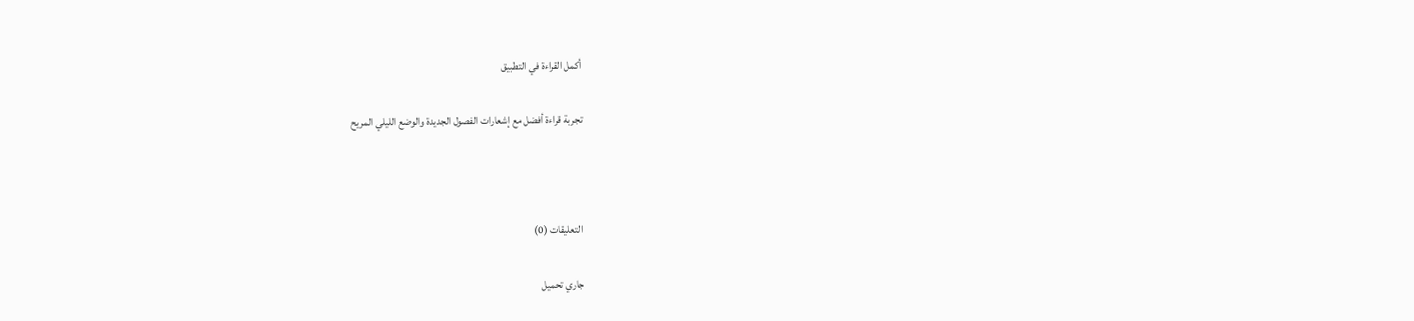أكمل القراءة في التطبيق

تجربة قراءة أفضل مع إشعارات الفصول الجديدة والوضع الليلي المريح



التعليقات (0)

جاري تحميل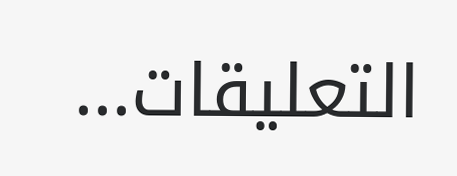التعليقات...